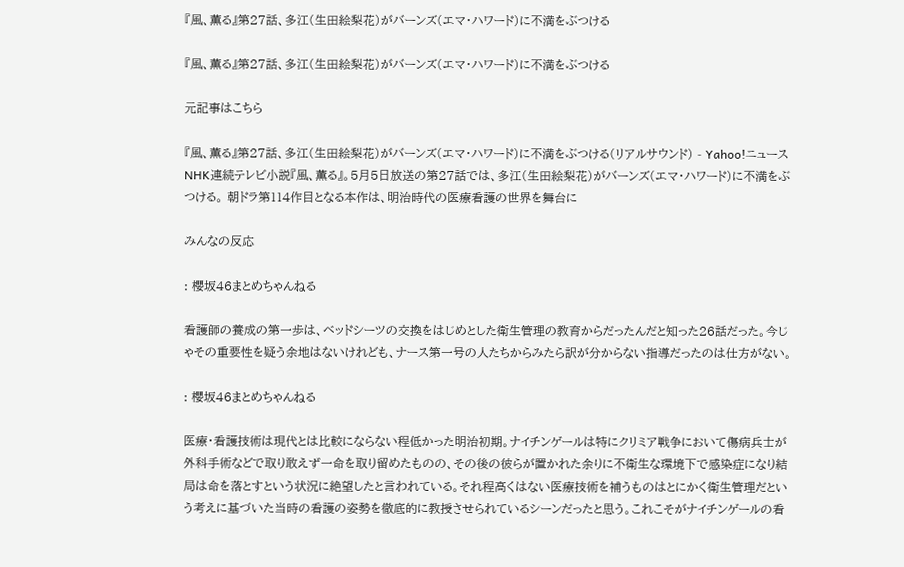『風、薫る』第27話、多江(生田絵梨花)がバーンズ(エマ・ハワード)に不満をぶつける

『風、薫る』第27話、多江(生田絵梨花)がバーンズ(エマ・ハワード)に不満をぶつける

元記事はこちら

『風、薫る』第27話、多江(生田絵梨花)がバーンズ(エマ・ハワード)に不満をぶつける(リアルサウンド) - Yahoo!ニュース
NHK連続テレビ小説『風、薫る』。5月5日放送の第27話では、多江(生田絵梨花)がバーンズ(エマ・ハワード)に不満をぶつける。 朝ドラ第114作目となる本作は、明治時代の医療看護の世界を舞台に

みんなの反応

: 櫻坂46まとめちゃんねる

看護師の養成の第一歩は、ベッドシーツの交換をはじめとした衛生管理の教育からだったんだと知った26話だった。今じゃその重要性を疑う余地はないけれども、ナース第一号の人たちからみたら訳が分からない指導だったのは仕方がない。

: 櫻坂46まとめちゃんねる

医療・看護技術は現代とは比較にならない程低かった明治初期。ナイチンゲールは特にクリミア戦争において傷病兵士が外科手術などで取り敢えず一命を取り留めたものの、その後の彼らが置かれた余りに不衛生な環境下で感染症になり結局は命を落とすという状況に絶望したと言われている。それ程高くはない医療技術を補うものはとにかく衛生管理だという考えに基づいた当時の看護の姿勢を徹底的に教授させられているシーンだったと思う。これこそがナイチンゲールの看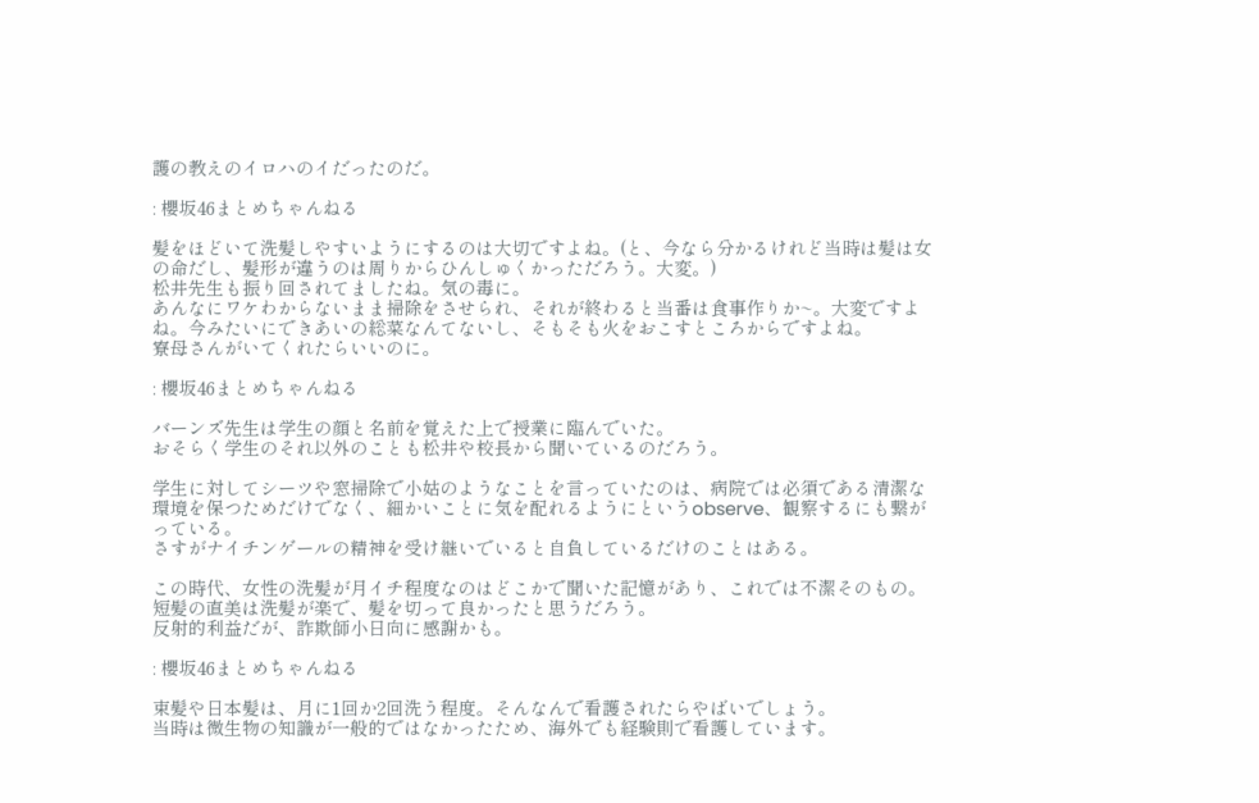護の教えのイロハのイだったのだ。

: 櫻坂46まとめちゃんねる

髪をほどいて洗髪しやすいようにするのは大切ですよね。(と、今なら分かるけれど当時は髪は女の命だし、髪形が違うのは周りからひんしゅくかっただろう。大変。)
松井先生も振り回されてましたね。気の毒に。
あんなにワケわからないまま掃除をさせられ、それが終わると当番は食事作りか~。大変ですよね。今みたいにできあいの総菜なんてないし、そもそも火をおこすところからですよね。
寮母さんがいてくれたらいいのに。

: 櫻坂46まとめちゃんねる

バーンズ先生は学生の顔と名前を覚えた上で授業に臨んでいた。
おそらく学生のそれ以外のことも松井や校長から聞いているのだろう。

学生に対してシーツや窓掃除で小姑のようなことを言っていたのは、病院では必須である清潔な環境を保つためだけでなく、細かいことに気を配れるようにというobserve、観察するにも繋がっている。
さすがナイチンゲールの精神を受け継いでいると自負しているだけのことはある。

この時代、女性の洗髪が月イチ程度なのはどこかで聞いた記憶があり、これでは不潔そのもの。
短髪の直美は洗髪が楽で、髪を切って良かったと思うだろう。
反射的利益だが、詐欺師小日向に感謝かも。

: 櫻坂46まとめちゃんねる

束髪や日本髪は、月に1回か2回洗う程度。そんなんで看護されたらやばいでしょう。
当時は微生物の知識が一般的ではなかったため、海外でも経験則で看護しています。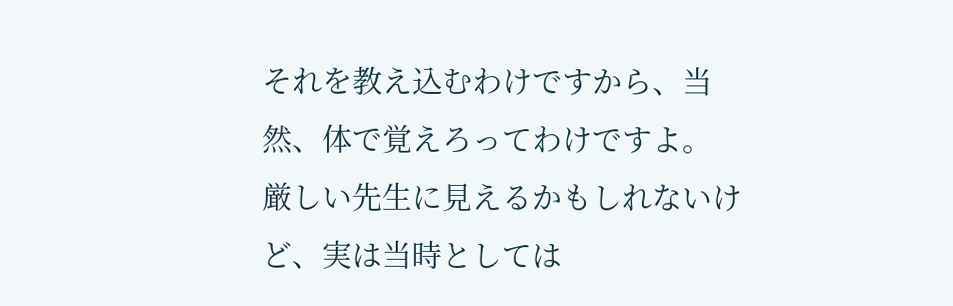それを教え込むわけですから、当然、体で覚えろってわけですよ。
厳しい先生に見えるかもしれないけど、実は当時としては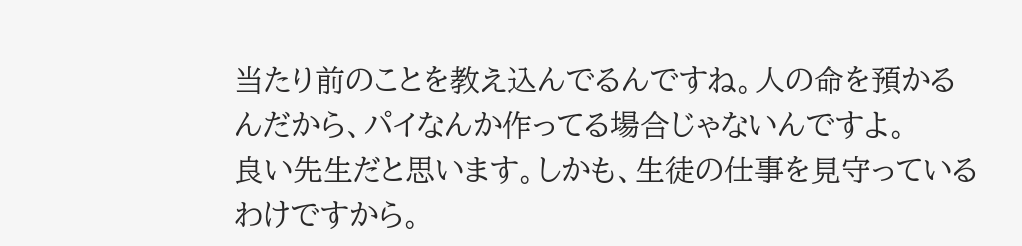当たり前のことを教え込んでるんですね。人の命を預かるんだから、パイなんか作ってる場合じゃないんですよ。
良い先生だと思います。しかも、生徒の仕事を見守っているわけですから。